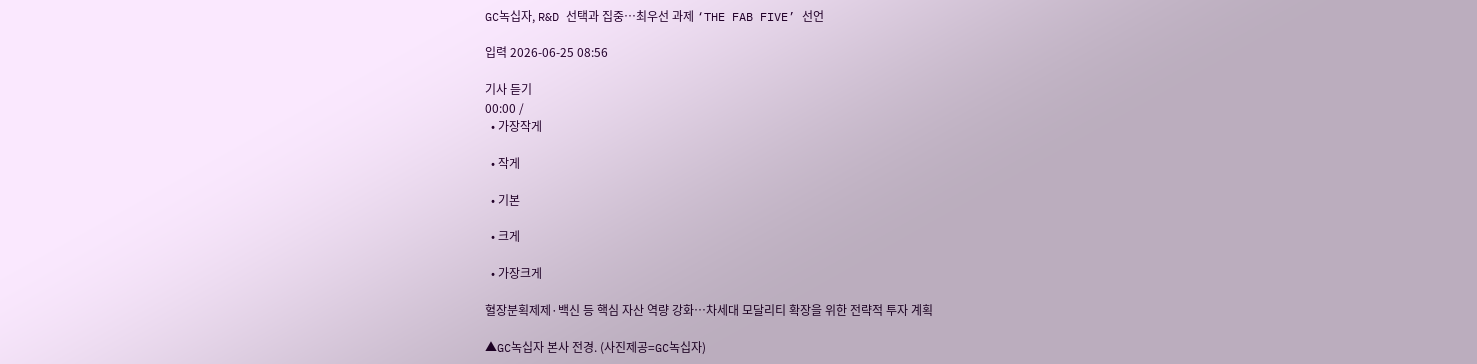GC녹십자, R&D 선택과 집중…최우선 과제 ‘THE FAB FIVE’ 선언

입력 2026-06-25 08:56

기사 듣기
00:00 /
  • 가장작게

  • 작게

  • 기본

  • 크게

  • 가장크게

혈장분획제제·백신 등 핵심 자산 역량 강화⋯차세대 모달리티 확장을 위한 전략적 투자 계획

▲GC녹십자 본사 전경. (사진제공=GC녹십자)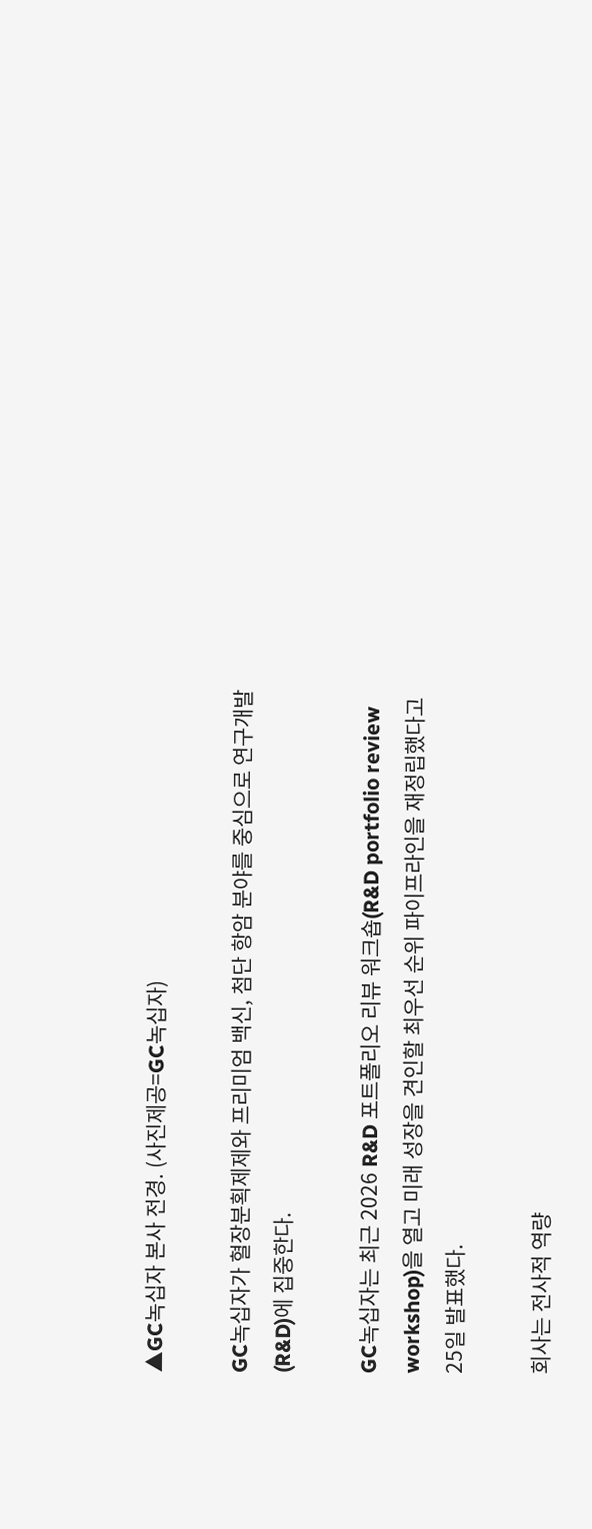▲GC녹십자 본사 전경. (사진제공=GC녹십자)

GC녹십자가 혈장분획제제와 프리미엄 백신, 첨단 항암 분야를 중심으로 연구개발(R&D)에 집중한다.

GC녹십자는 최근 2026 R&D 포트폴리오 리뷰 워크숍(R&D portfolio review workshop)을 열고 미래 성장을 견인할 최우선 순위 파이프라인을 재정립했다고 25일 발표했다.

회사는 전사적 역량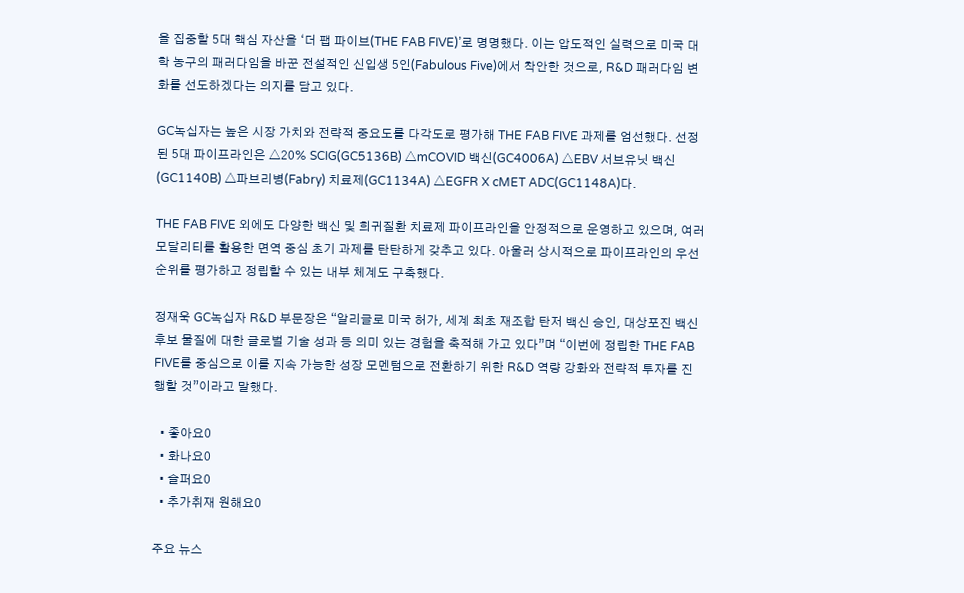을 집중할 5대 핵심 자산을 ‘더 팹 파이브(THE FAB FIVE)’로 명명했다. 이는 압도적인 실력으로 미국 대학 농구의 패러다임을 바꾼 전설적인 신입생 5인(Fabulous Five)에서 착안한 것으로, R&D 패러다임 변화를 선도하겠다는 의지를 담고 있다.

GC녹십자는 높은 시장 가치와 전략적 중요도를 다각도로 평가해 THE FAB FIVE 과제를 엄선했다. 선정된 5대 파이프라인은 △20% SCIG(GC5136B) △mCOVID 백신(GC4006A) △EBV 서브유닛 백신(GC1140B) △파브리병(Fabry) 치료제(GC1134A) △EGFR X cMET ADC(GC1148A)다.

THE FAB FIVE 외에도 다양한 백신 및 희귀질환 치료제 파이프라인을 안정적으로 운영하고 있으며, 여러 모달리티를 활용한 면역 중심 초기 과제를 탄탄하게 갖추고 있다. 아울러 상시적으로 파이프라인의 우선 순위를 평가하고 정립할 수 있는 내부 체계도 구축했다.

정재욱 GC녹십자 R&D 부문장은 “알리글로 미국 허가, 세계 최초 재조합 탄저 백신 승인, 대상포진 백신 후보 물질에 대한 글로벌 기술 성과 등 의미 있는 경험을 축적해 가고 있다”며 “이번에 정립한 THE FAB FIVE를 중심으로 이를 지속 가능한 성장 모멘텀으로 전환하기 위한 R&D 역량 강화와 전략적 투자를 진행할 것”이라고 말했다.

  • 좋아요0
  • 화나요0
  • 슬퍼요0
  • 추가취재 원해요0

주요 뉴스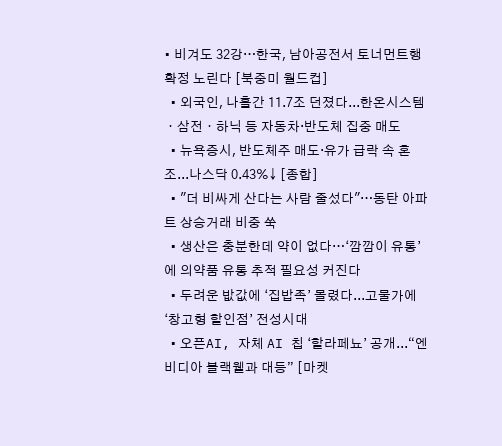• 비겨도 32강…한국, 남아공전서 토너먼트행 확정 노린다 [북중미 월드컵]
  • 외국인, 나흘간 11.7조 던졌다...한온시스템ㆍ삼전ㆍ하닉 등 자동차·반도체 집중 매도
  • 뉴욕증시, 반도체주 매도·유가 급락 속 혼조...나스닥 0.43%↓ [종합]
  • "더 비싸게 산다는 사람 줄섰다"…동탄 아파트 상승거래 비중 쑥
  • 생산은 충분한데 약이 없다…‘깜깜이 유통’에 의약품 유통 추적 필요성 커진다
  • 두려운 밦값에 ‘집밥족’ 몰렸다...고물가에 ‘창고형 할인점’ 전성시대
  • 오픈AI, 자체 AI 칩 ‘할라페뇨’ 공개...“엔비디아 블랙웰과 대등” [마켓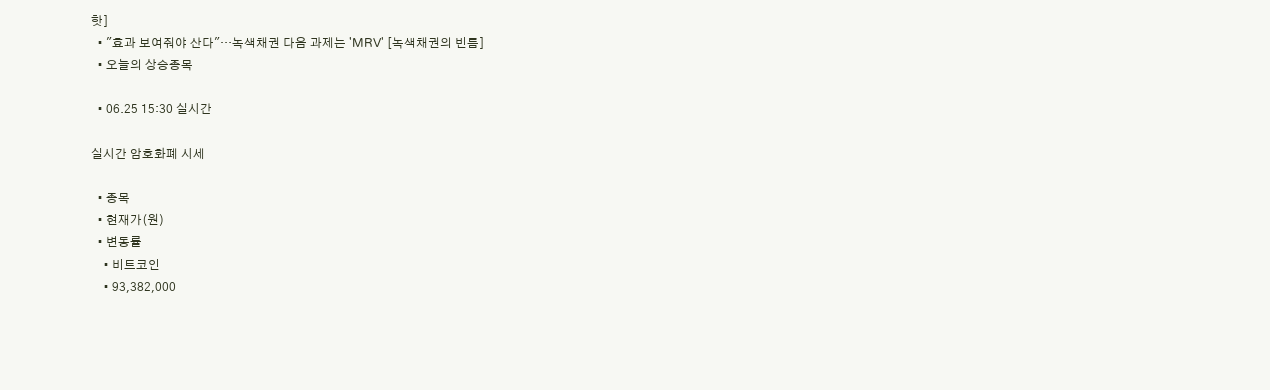핫]
  • "효과 보여줘야 산다"…녹색채권 다음 과제는 'MRV' [녹색채권의 빈틈]
  • 오늘의 상승종목

  • 06.25 15:30 실시간

실시간 암호화폐 시세

  • 종목
  • 현재가(원)
  • 변동률
    • 비트코인
    • 93,382,000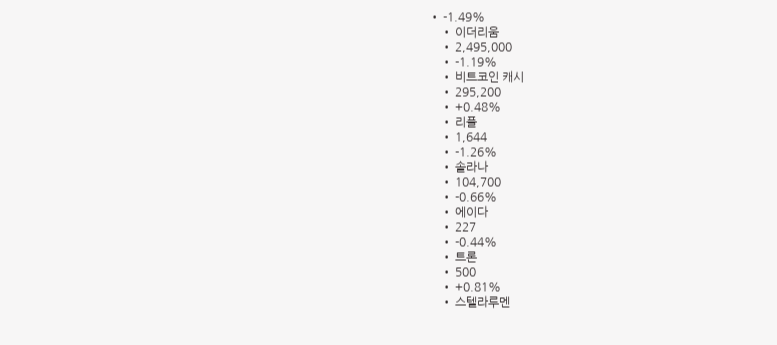• -1.49%
    • 이더리움
    • 2,495,000
    • -1.19%
    • 비트코인 캐시
    • 295,200
    • +0.48%
    • 리플
    • 1,644
    • -1.26%
    • 솔라나
    • 104,700
    • -0.66%
    • 에이다
    • 227
    • -0.44%
    • 트론
    • 500
    • +0.81%
    • 스텔라루멘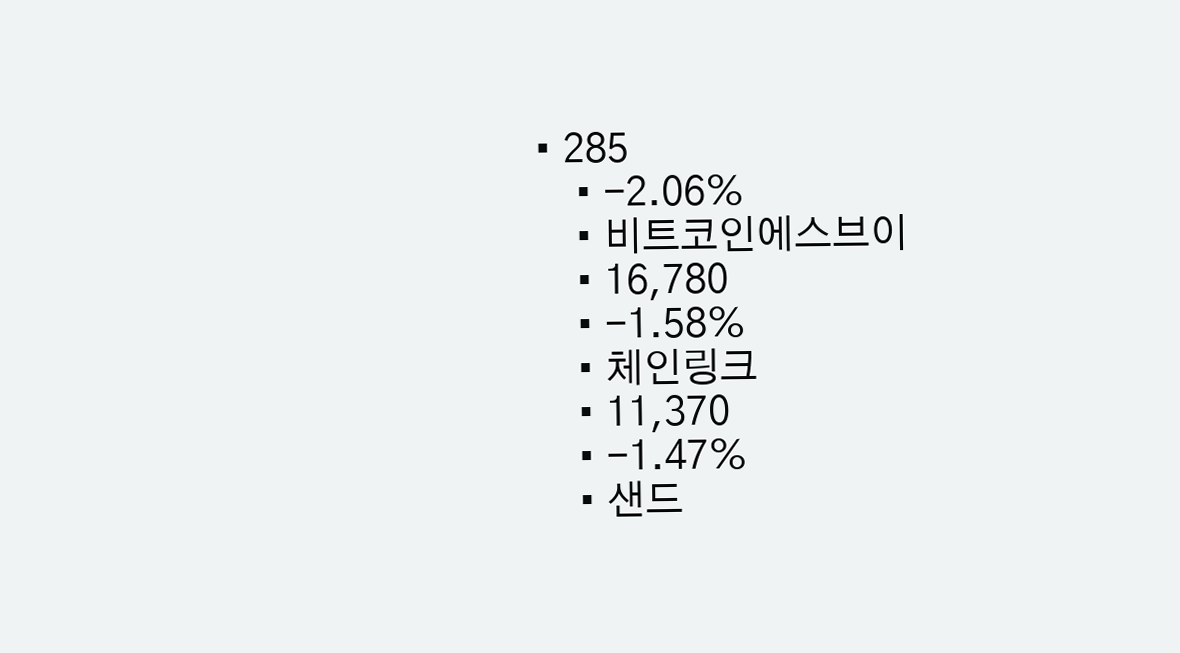• 285
    • -2.06%
    • 비트코인에스브이
    • 16,780
    • -1.58%
    • 체인링크
    • 11,370
    • -1.47%
    • 샌드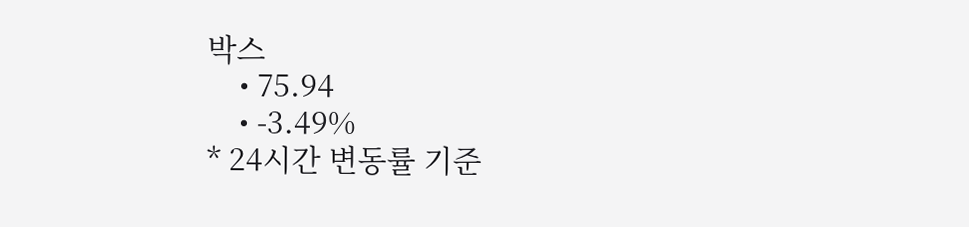박스
    • 75.94
    • -3.49%
* 24시간 변동률 기준